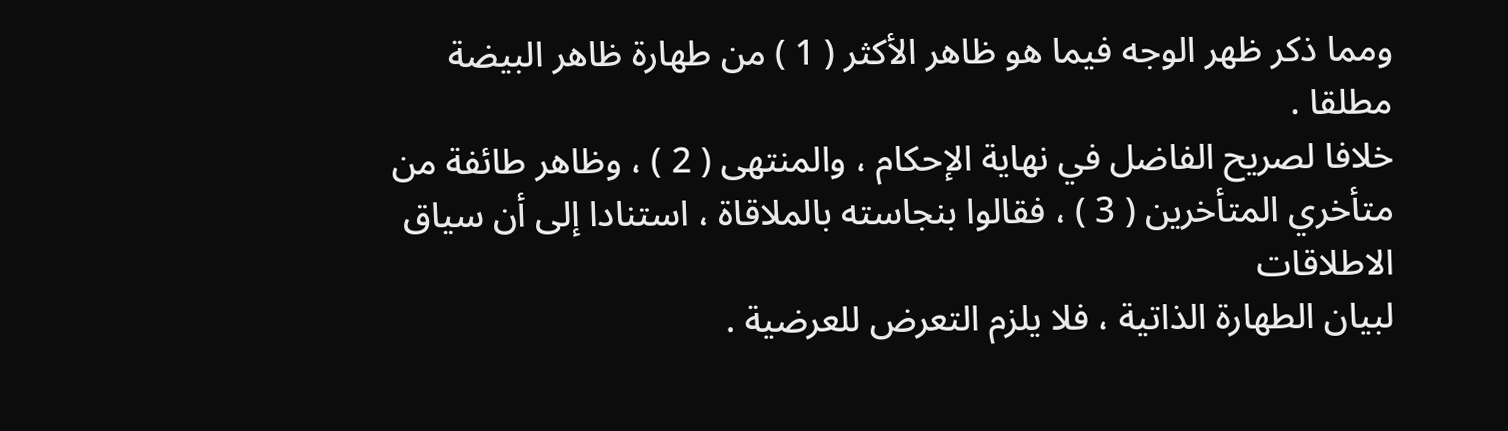ومما ذكر ظهر الوجه فيما هو ظاهر الأكثر ( 1 ) من طهارة ظاهر البيضة مطلقا .
خلافا لصريح الفاضل في نهاية الإحكام ، والمنتهى ( 2 ) ، وظاهر طائفة من
متأخري المتأخرين ( 3 ) ، فقالوا بنجاسته بالملاقاة ، استنادا إلى أن سياق الاطلاقات
لبيان الطهارة الذاتية ، فلا يلزم التعرض للعرضية .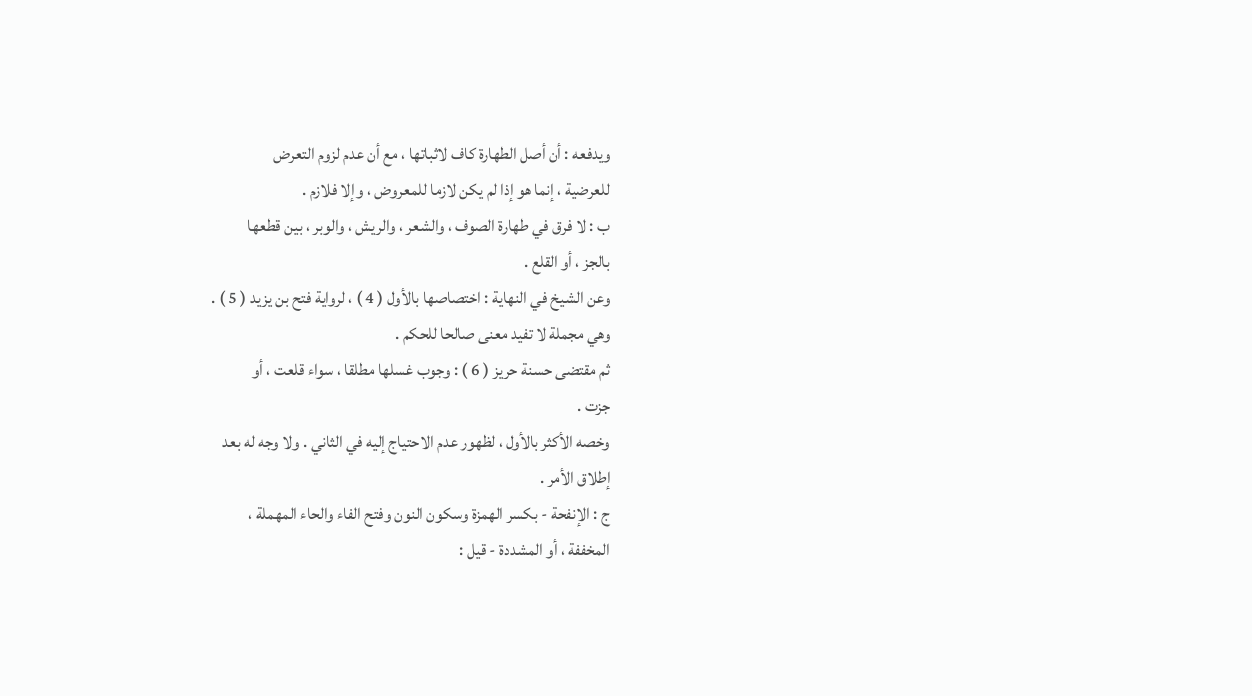ويدفعه : أن أصل الطهارة كاف لاثباتها ، مع أن عدم لزوم التعرض
للعرضية ، إنما هو إذا لم يكن لازما للمعروض ، وإلا فلازم .
ب : لا فرق في طهارة الصوف ، والشعر ، والريش ، والوبر ، بين قطعها
بالجز ، أو القلع .
وعن الشيخ في النهاية : اختصاصها بالأول ( 4 ) ، لرواية فتح بن يزيد ( 5 ) .
وهي مجملة لا تفيد معنى صالحا للحكم .
ثم مقتضى حسنة حريز ( 6 ) : وجوب غسلها مطلقا ، سواء قلعت ، أو
جزت .
وخصه الأكثر بالأول ، لظهور عدم الاحتياج إليه في الثاني . ولا وجه له بعد
إطلاق الأمر .
ج : الإنفحة - بكسر الهمزة وسكون النون وفتح الفاء والحاء المهملة ،
المخففة ، أو المشددة - قيل :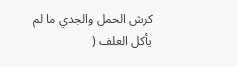كرش الحمل والجدي ما لم يأكل العلف (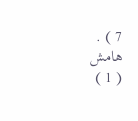7 ) .
هامش
( 1 )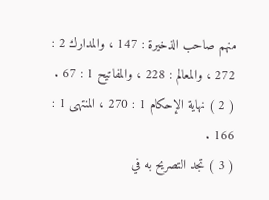منهم صاحب الذخيرة : 147 ، والمدارك 2 : 272 ، والمعالم : 228 ، والمفاتيح 1 : 67 .
( 2 ) نهاية الإحكام 1 : 270 ، المنتهى 1 : 166 .
( 3 ) تجد التصريح به في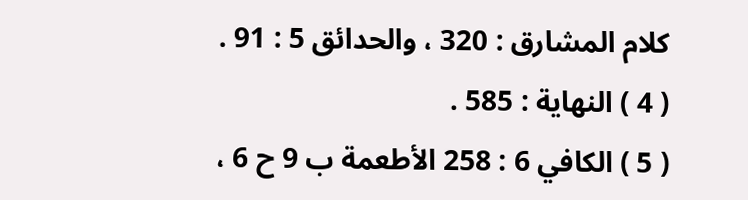كلام المشارق : 320 ، والحدائق 5 : 91 .
( 4 ) النهاية : 585 .
( 5 ) الكافي 6 : 258 الأطعمة ب 9 ح 6 ،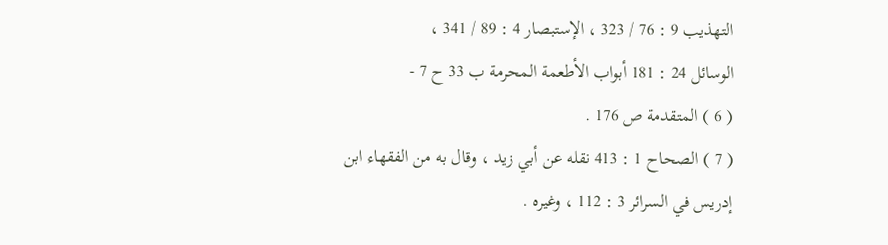التهذيب 9 : 76 / 323 ، الإستبصار 4 : 89 / 341 ،
الوسائل 24 : 181 أبواب الأطعمة المحرمة ب 33 ح 7 -
( 6 ) المتقدمة ص 176 .
( 7 ) الصحاح 1 : 413 نقله عن أبي زيد ، وقال به من الفقهاء ابن إدريس في السرائر 3 : 112 ، وغيره .